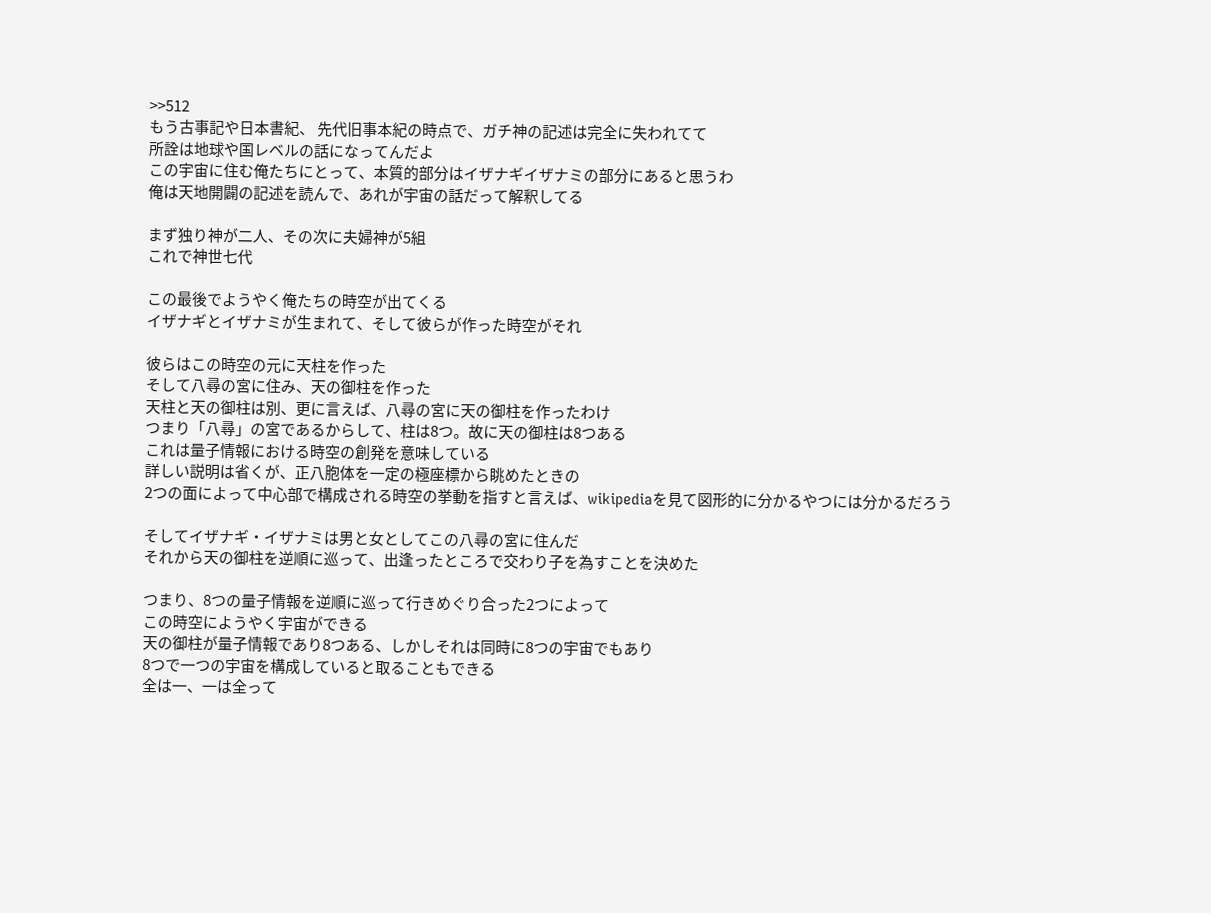>>512
もう古事記や日本書紀、 先代旧事本紀の時点で、ガチ神の記述は完全に失われてて
所詮は地球や国レベルの話になってんだよ
この宇宙に住む俺たちにとって、本質的部分はイザナギイザナミの部分にあると思うわ
俺は天地開闢の記述を読んで、あれが宇宙の話だって解釈してる

まず独り神が二人、その次に夫婦神が5組
これで神世七代

この最後でようやく俺たちの時空が出てくる
イザナギとイザナミが生まれて、そして彼らが作った時空がそれ

彼らはこの時空の元に天柱を作った
そして八尋の宮に住み、天の御柱を作った
天柱と天の御柱は別、更に言えば、八尋の宮に天の御柱を作ったわけ
つまり「八尋」の宮であるからして、柱は8つ。故に天の御柱は8つある
これは量子情報における時空の創発を意味している
詳しい説明は省くが、正八胞体を一定の極座標から眺めたときの
2つの面によって中心部で構成される時空の挙動を指すと言えば、wikipediaを見て図形的に分かるやつには分かるだろう

そしてイザナギ・イザナミは男と女としてこの八尋の宮に住んだ
それから天の御柱を逆順に巡って、出逢ったところで交わり子を為すことを決めた

つまり、8つの量子情報を逆順に巡って行きめぐり合った2つによって
この時空にようやく宇宙ができる
天の御柱が量子情報であり8つある、しかしそれは同時に8つの宇宙でもあり
8つで一つの宇宙を構成していると取ることもできる
全は一、一は全って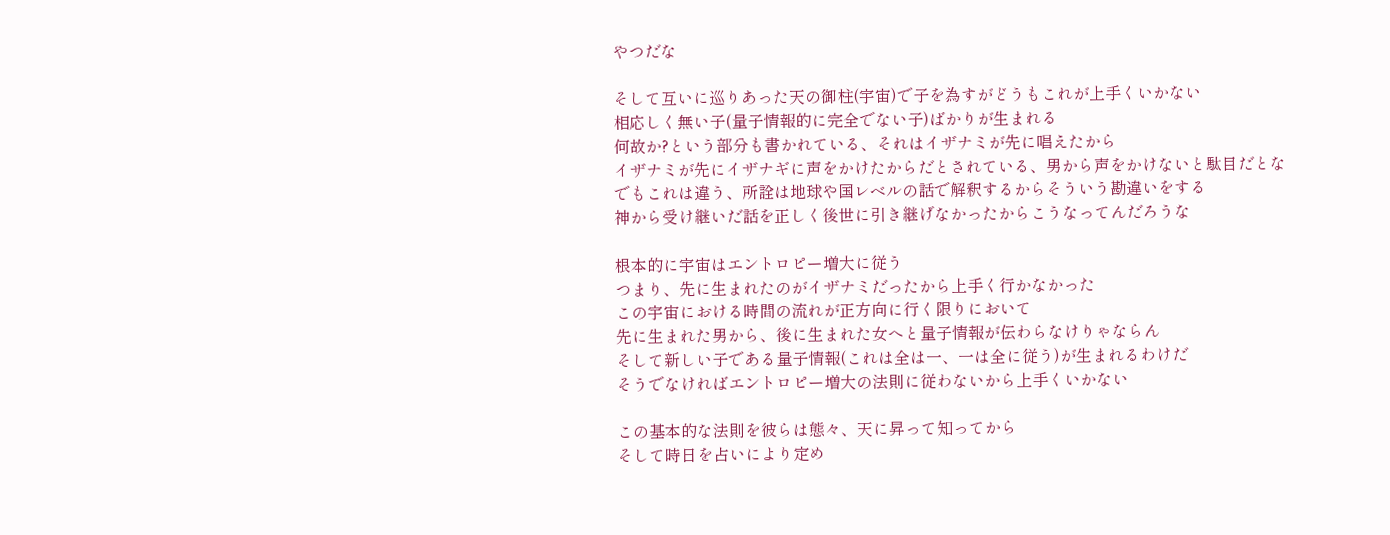やつだな

そして互いに巡りあった天の御柱(宇宙)で子を為すがどうもこれが上手くいかない
相応しく無い子(量子情報的に完全でない子)ばかりが生まれる
何故か?という部分も書かれている、それはイザナミが先に唱えたから
イザナミが先にイザナギに声をかけたからだとされている、男から声をかけないと駄目だとな
でもこれは違う、所詮は地球や国レベルの話で解釈するからそういう勘違いをする
神から受け継いだ話を正しく後世に引き継げなかったからこうなってんだろうな

根本的に宇宙はエントロピー増大に従う
つまり、先に生まれたのがイザナミだったから上手く行かなかった
この宇宙における時間の流れが正方向に行く限りにおいて
先に生まれた男から、後に生まれた女へと量子情報が伝わらなけりゃならん
そして新しい子である量子情報(これは全は一、一は全に従う)が生まれるわけだ
そうでなければエントロピー増大の法則に従わないから上手くいかない

この基本的な法則を彼らは態々、天に昇って知ってから
そして時日を占いにより定め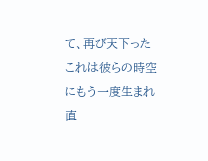て、再び天下った
これは彼らの時空にもう一度生まれ直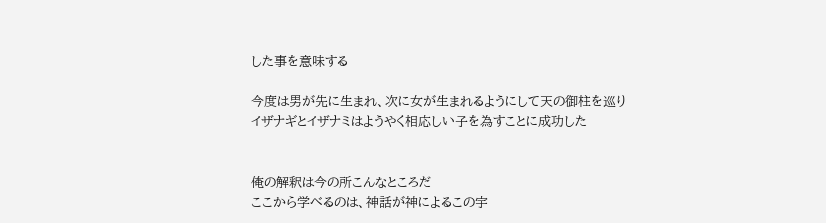した事を意味する

今度は男が先に生まれ、次に女が生まれるようにして天の御柱を巡り
イザナギとイザナミはようやく相応しい子を為すことに成功した


俺の解釈は今の所こんなところだ
ここから学べるのは、神話が神によるこの宇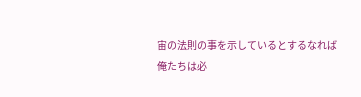宙の法則の事を示しているとするなれば
俺たちは必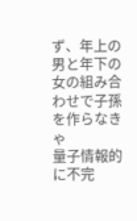ず、年上の男と年下の女の組み合わせで子孫を作らなきゃ
量子情報的に不完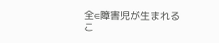全∈障害児が生まれるこ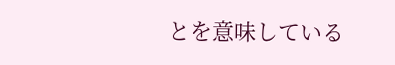とを意味している